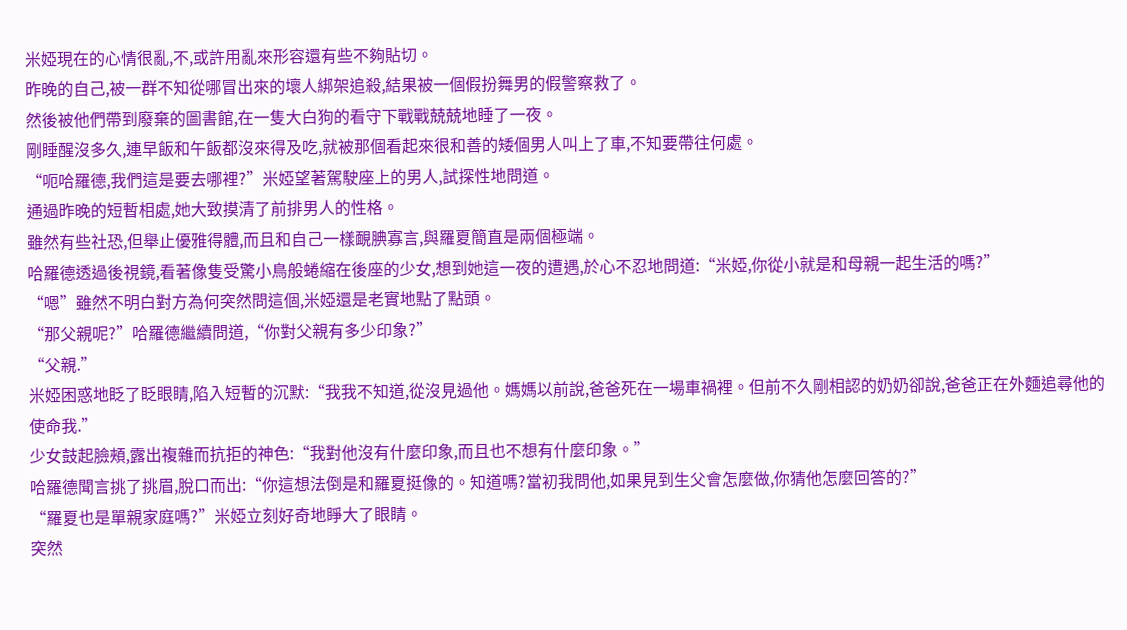米婭現在的心情很亂,不,或許用亂來形容還有些不夠貼切。
昨晚的自己,被一群不知從哪冒出來的壞人綁架追殺,結果被一個假扮舞男的假警察救了。
然後被他們帶到廢棄的圖書館,在一隻大白狗的看守下戰戰兢兢地睡了一夜。
剛睡醒沒多久,連早飯和午飯都沒來得及吃,就被那個看起來很和善的矮個男人叫上了車,不知要帶往何處。
“呃哈羅德,我們這是要去哪裡?”米婭望著駕駛座上的男人,試探性地問道。
通過昨晚的短暫相處,她大致摸清了前排男人的性格。
雖然有些社恐,但舉止優雅得體,而且和自己一樣靦腆寡言,與羅夏簡直是兩個極端。
哈羅德透過後視鏡,看著像隻受驚小鳥般蜷縮在後座的少女,想到她這一夜的遭遇,於心不忍地問道:“米婭,你從小就是和母親一起生活的嗎?”
“嗯”雖然不明白對方為何突然問這個,米婭還是老實地點了點頭。
“那父親呢?”哈羅德繼續問道,“你對父親有多少印象?”
“父親.”
米婭困惑地眨了眨眼睛,陷入短暫的沉默:“我我不知道,從沒見過他。媽媽以前說,爸爸死在一場車禍裡。但前不久剛相認的奶奶卻說,爸爸正在外麵追尋他的使命我.”
少女鼓起臉頰,露出複雜而抗拒的神色:“我對他沒有什麼印象,而且也不想有什麼印象。”
哈羅德聞言挑了挑眉,脫口而出:“你這想法倒是和羅夏挺像的。知道嗎?當初我問他,如果見到生父會怎麼做,你猜他怎麼回答的?”
“羅夏也是單親家庭嗎?”米婭立刻好奇地睜大了眼睛。
突然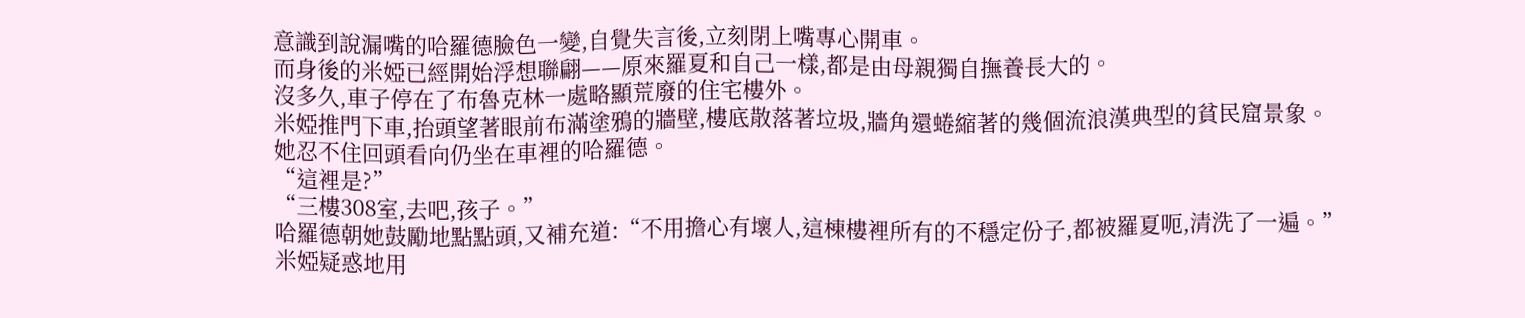意識到說漏嘴的哈羅德臉色一變,自覺失言後,立刻閉上嘴專心開車。
而身後的米婭已經開始浮想聯翩——原來羅夏和自己一樣,都是由母親獨自撫養長大的。
沒多久,車子停在了布魯克林一處略顯荒廢的住宅樓外。
米婭推門下車,抬頭望著眼前布滿塗鴉的牆壁,樓底散落著垃圾,牆角還蜷縮著的幾個流浪漢典型的貧民窟景象。
她忍不住回頭看向仍坐在車裡的哈羅德。
“這裡是?”
“三樓308室,去吧,孩子。”
哈羅德朝她鼓勵地點點頭,又補充道:“不用擔心有壞人,這棟樓裡所有的不穩定份子,都被羅夏呃,清洗了一遍。”
米婭疑惑地用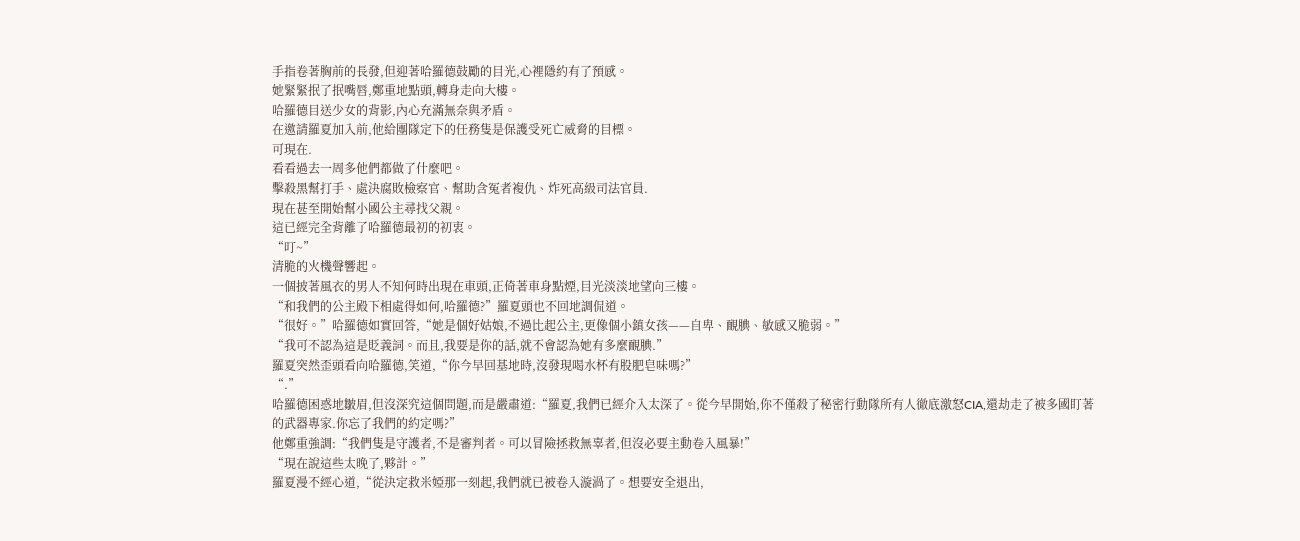手指卷著胸前的長發,但迎著哈羅德鼓勵的目光,心裡隱約有了預感。
她緊緊抿了抿嘴唇,鄭重地點頭,轉身走向大樓。
哈羅德目送少女的背影,內心充滿無奈與矛盾。
在邀請羅夏加入前,他給團隊定下的任務隻是保護受死亡威脅的目標。
可現在.
看看過去一周多他們都做了什麼吧。
擊殺黑幫打手、處決腐敗檢察官、幫助含冤者複仇、炸死高級司法官員.
現在甚至開始幫小國公主尋找父親。
這已經完全背離了哈羅德最初的初衷。
“叮~”
清脆的火機聲響起。
一個披著風衣的男人不知何時出現在車頭,正倚著車身點煙,目光淡淡地望向三樓。
“和我們的公主殿下相處得如何,哈羅德?”羅夏頭也不回地調侃道。
“很好。”哈羅德如實回答,“她是個好姑娘,不過比起公主,更像個小鎮女孩——自卑、靦腆、敏感又脆弱。”
“我可不認為這是貶義詞。而且,我要是你的話,就不會認為她有多麼靦腆.”
羅夏突然歪頭看向哈羅德,笑道,“你今早回基地時,沒發現喝水杯有股肥皂味嗎?”
“.”
哈羅德困惑地皺眉,但沒深究這個問題,而是嚴肅道:“羅夏,我們已經介入太深了。從今早開始,你不僅殺了秘密行動隊所有人徹底激怒CIA,還劫走了被多國盯著的武器專家.你忘了我們的約定嗎?”
他鄭重強調:“我們隻是守護者,不是審判者。可以冒險拯救無辜者,但沒必要主動卷入風暴!”
“現在說這些太晚了,夥計。”
羅夏漫不經心道,“從決定救米婭那一刻起,我們就已被卷入漩渦了。想要安全退出,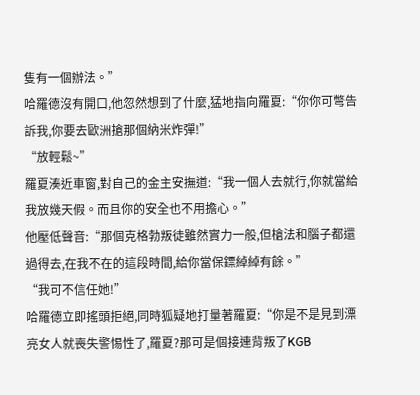隻有一個辦法。”
哈羅德沒有開口,他忽然想到了什麼,猛地指向羅夏:“你你可彆告訴我,你要去歐洲搶那個納米炸彈!”
“放輕鬆~”
羅夏湊近車窗,對自己的金主安撫道:“我一個人去就行,你就當給我放幾天假。而且你的安全也不用擔心。”
他壓低聲音:“那個克格勃叛徒雖然實力一般,但槍法和腦子都還過得去,在我不在的這段時間,給你當保鏢綽綽有餘。”
“我可不信任她!”
哈羅德立即搖頭拒絕,同時狐疑地打量著羅夏:“你是不是見到漂亮女人就喪失警惕性了,羅夏?那可是個接連背叛了KGB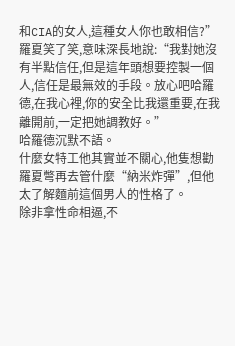和CIA的女人,這種女人你也敢相信?”
羅夏笑了笑,意味深長地說:“我對她沒有半點信任,但是這年頭想要控製一個人,信任是最無效的手段。放心吧哈羅德,在我心裡,你的安全比我還重要,在我離開前,一定把她調教好。”
哈羅德沉默不語。
什麼女特工他其實並不關心,他隻想勸羅夏彆再去管什麼“納米炸彈”,但他太了解麵前這個男人的性格了。
除非拿性命相逼,不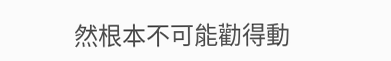然根本不可能勸得動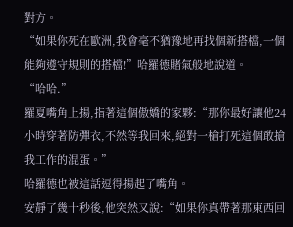對方。
“如果你死在歐洲,我會毫不猶豫地再找個新搭檔,一個能夠遵守規則的搭檔!”哈羅德賭氣般地說道。
“哈哈.”
羅夏嘴角上揚,指著這個傲嬌的家夥:“那你最好讓他24小時穿著防彈衣,不然等我回來,絕對一槍打死這個敢搶我工作的混蛋。”
哈羅德也被這話逗得揚起了嘴角。
安靜了幾十秒後,他突然又說:“如果你真帶著那東西回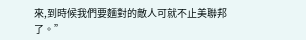來,到時候我們要麵對的敵人可就不止美聯邦了。”